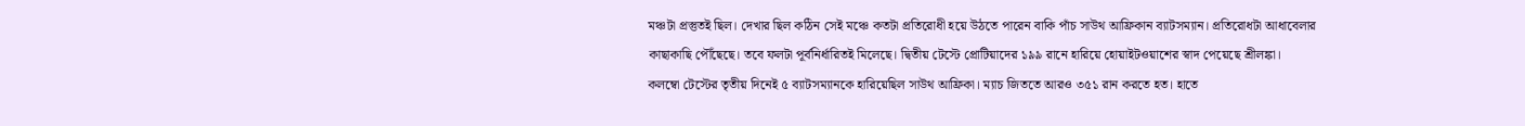মঞ্চটা প্রস্তুতই ছিল। দেখার ছিল কঠিন সেই মঞ্চে কতটা প্রতিরোধী হয়ে উঠতে পারেন বাকি পাঁচ সাউথ আফ্রিকান ব্যাটসম্যান। প্রতিরোধটা আধাবেলার কাছাকাছি পৌঁছেছে। তবে ফলটা পূর্বনির্ধারিতই মিলেছে। দ্বিতীয় টেস্টে প্রোটিয়াদের ১৯৯ রানে হারিয়ে হোয়াইটওয়াশের স্বাদ পেয়েছে শ্রীলঙ্কা।
কলম্বো টেস্টের তৃতীয় দিনেই ৫ ব্যাটসম্যানকে হারিয়েছিল সাউথ আফ্রিকা। ম্যাচ জিততে আরও ৩৫১ রান করতে হত। হাতে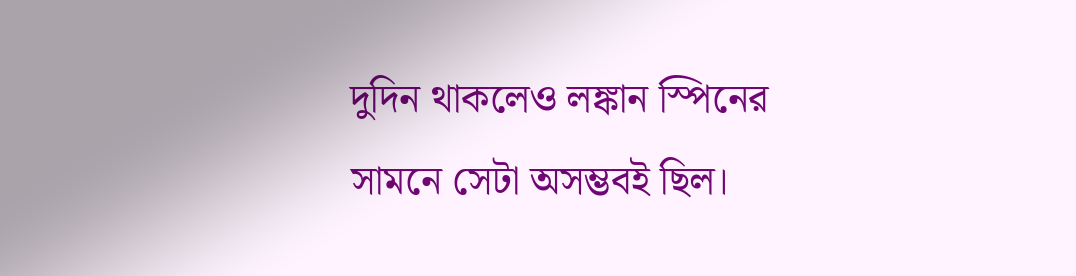দুদিন থাকলেও লঙ্কান স্পিনের সামনে সেটা অসম্ভবই ছিল।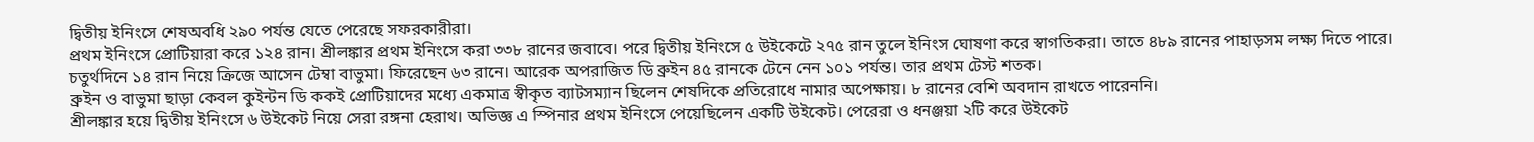দ্বিতীয় ইনিংসে শেষঅবধি ২৯০ পর্যন্ত যেতে পেরেছে সফরকারীরা।
প্রথম ইনিংসে প্রোটিয়ারা করে ১২৪ রান। শ্রীলঙ্কার প্রথম ইনিংসে করা ৩৩৮ রানের জবাবে। পরে দ্বিতীয় ইনিংসে ৫ উইকেটে ২৭৫ রান তুলে ইনিংস ঘোষণা করে স্বাগতিকরা। তাতে ৪৮৯ রানের পাহাড়সম লক্ষ্য দিতে পারে।
চতুর্থদিনে ১৪ রান নিয়ে ক্রিজে আসেন টেম্বা বাভুমা। ফিরেছেন ৬৩ রানে। আরেক অপরাজিত ডি ব্রুইন ৪৫ রানকে টেনে নেন ১০১ পর্যন্ত। তার প্রথম টেস্ট শতক।
ব্রুইন ও বাভুমা ছাড়া কেবল কুইন্টন ডি ককই প্রোটিয়াদের মধ্যে একমাত্র স্বীকৃত ব্যাটসম্যান ছিলেন শেষদিকে প্রতিরোধে নামার অপেক্ষায়। ৮ রানের বেশি অবদান রাখতে পারেননি।
শ্রীলঙ্কার হয়ে দ্বিতীয় ইনিংসে ৬ উইকেট নিয়ে সেরা রঙ্গনা হেরাথ। অভিজ্ঞ এ স্পিনার প্রথম ইনিংসে পেয়েছিলেন একটি উইকেট। পেরেরা ও ধনঞ্জয়া ২টি করে উইকেট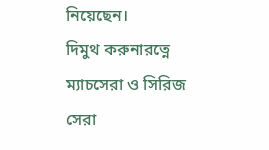নিয়েছেন।
দিমুথ করুনারত্নে ম্যাচসেরা ও সিরিজ সেরা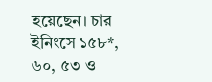হয়েছেন। চার ইনিংসে ১৫৮*, ৬০, ৫৩ ও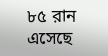৮৫ রান এসেছে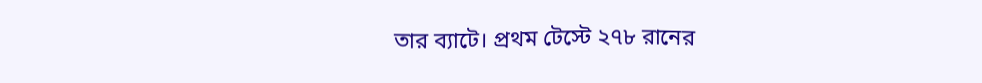তার ব্যাটে। প্রথম টেস্টে ২৭৮ রানের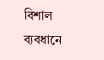বিশাল ব্যবধানে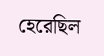হেরেছিল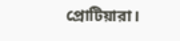প্রোটিয়ারা।